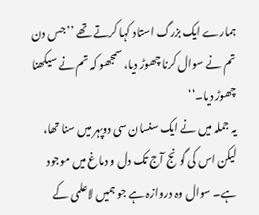ہمارے ایک بزرگ استاد کہا کرتے تھے ’’جس دن تم نے سوال کرنا چھوڑ دیا، سمجھو کہ تم نے سیکھنا چھوڑ دیا۔‘‘
یہ جملہ میں نے ایک سنسان سی دوپہر میں سنا تھا، لیکن اس کی گونج آج تک دل و دماغ میں موجود ہے۔ سوال وہ دروازہ ہے جو ہمیں لاعلمی کے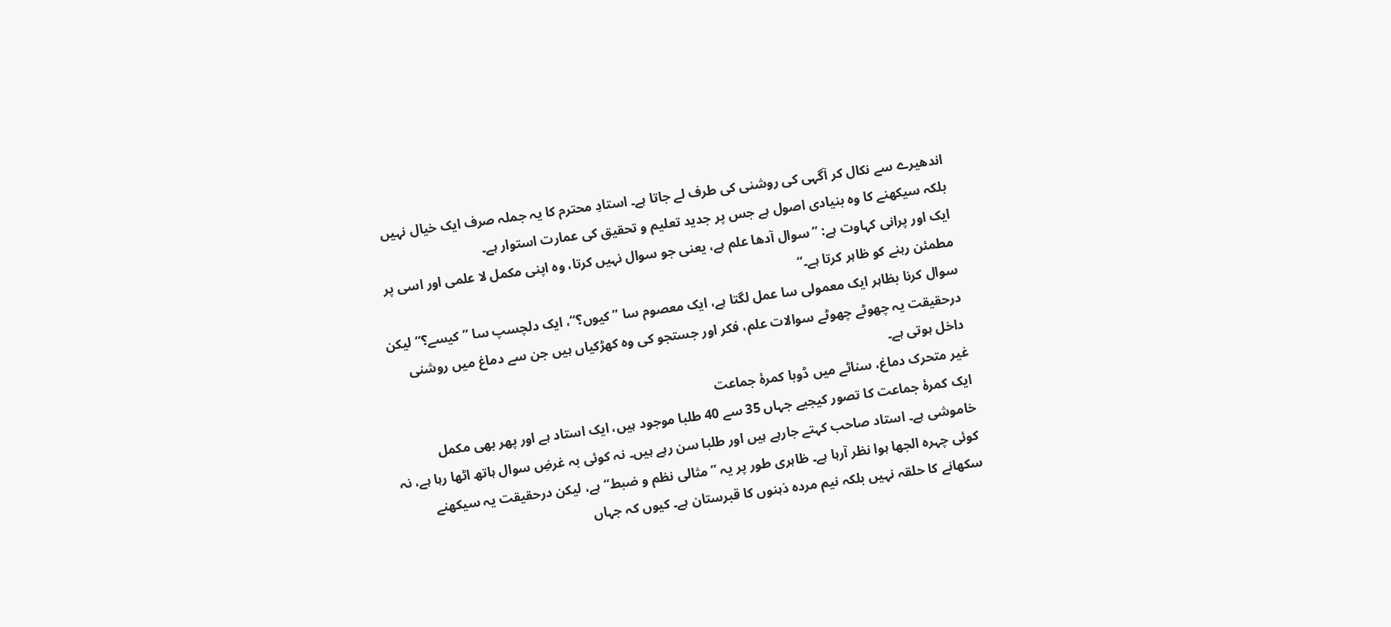اندھیرے سے نکال کر آگہی کی روشنی کی طرف لے جاتا ہے۔ استادِ محترم کا یہ جملہ صرف ایک خیال نہیں بلکہ سیکھنے کا وہ بنیادی اصول ہے جس پر جدید تعلیم و تحقیق کی عمارت استوار ہے۔
ایک اور پرانی کہاوت ہے: ’’سوال آدھا علم ہے، یعنی جو سوال نہیں کرتا، وہ اپنی مکمل لا علمی اور اسی پر مطمئن رہنے کو ظاہر کرتا ہے۔‘‘
سوال کرنا بظاہر ایک معمولی سا عمل لگتا ہے، ایک معصوم سا ’’کیوں؟‘‘، ایک دلچسپ سا ’’کیسے؟‘‘ لیکن درحقیقت یہ چھوٹے چھوٹے سوالات علم، فکر اور جستجو کی وہ کھڑکیاں ہیں جن سے دماغ میں روشنی داخل ہوتی ہے۔
غیر متحرک دماغ، سناٹے میں ڈوبا کمرۂ جماعت
ایک کمرۂ جماعت کا تصور کیجیے جہاں 35 سے 40 طلبا موجود ہیں، ایک استاد ہے اور پھر بھی مکمل خاموشی ہے۔ استاد صاحب کہتے جارہے ہیں اور طلبا سن رہے ہیں۔ نہ کوئی بہ غرضِ سوال ہاتھ اٹھا رہا ہے، نہ کوئی چہرہ الجھا ہوا نظر آرہا ہے۔ ظاہری طور پر یہ ’’مثالی نظم و ضبط‘‘ ہے، لیکن درحقیقت یہ سیکھنے سکھانے کا حلقہ نہیں بلکہ نیم مردہ ذہنوں کا قبرستان ہے۔ کیوں کہ جہاں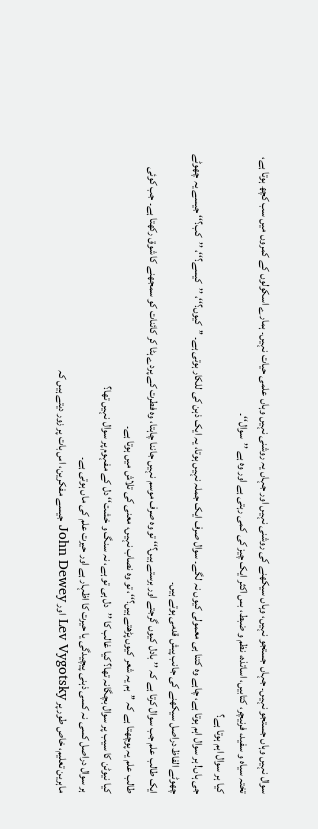سوال نہیں وہاں جستجو نہیں۔ جہاں جستجو نہیں، وہاں سیکھنے کی روشنی نہیں اور جہاں یہ روشنی نہیں وہاں علمی حیات نہیں۔ ہمارے اسکولوں کے کمروں میں سب کچھ ہوتا ہے، تختہ سیاہ و سفید، فرنیچر، کتابیں، اساتذہ، نظم و ضبط، بس اکثر ایک چیز کی کمی رہتی ہے اور وہ ہے ’’سوال‘‘۔
کیا ہر سوال اہم ہوتا ہے؟
جی ہاں! ہر سوال اہم ہوتا ہے، چاہے وہ کتنا ہی معمولی کیوں نہ لگے۔ سوال صرف ایک جملہ نہیں ہوتا، یہ ایک ذہن کی للکار ہوتی ہے۔ ’’کیوں؟‘‘، ’’کیسے؟‘‘، ’’کب؟‘‘ جیسے یہ چھوٹے چھوٹے الفاظ دراصل سیکھنے کی جانب پیش قدمی ہوتے ہیں۔
ایک طالب علم جب سوال کرتا ہے کہ ’’بادل کیوں گرجتے اور برستے ہیں؟‘‘ تو وہ صرف موسم نہیں جاننا چاہتا، وہ فطرت کے پردے ہٹا کر کائنات کو سمجھنے کا شوق رکھتا ہے۔ جب کوئی طالب علم یہ پوچھتا ہے کہ ’’ہم یہ شعر کیوں پڑھتے ہیں؟‘‘، تو وہ نصاب نہیں، معنی کی تلاش میں ہوتا ہے۔
کیا نیوٹن کا سیب پر سوال بچگانہ تھا؟ کیا غالب کا ’’دل ہی تو ہے، نہ سنگ و خشت‘‘ دل کے مفہوم پر سوال نہیں تھا؟
ہر سوال دراصل کسی نہ کسی ذہنی پیچیدگی یا حیرت کا اظہار ہے اور حیرت علم کی ماں ہوتی ہے۔
ماہرین تعلیم، خاص طور پر Lev Vygotsky اور John Dewey جیسے مفکرین، اس بات پر زور دیتے ہیں کہ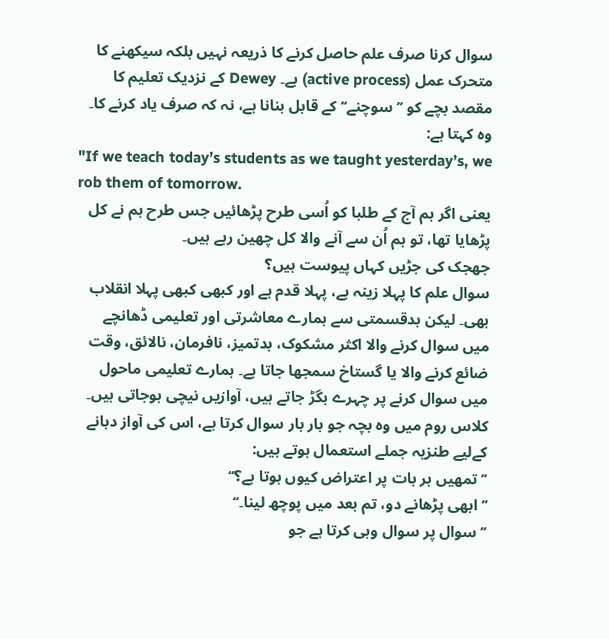سوال کرنا صرف علم حاصل کرنے کا ذریعہ نہیں بلکہ سیکھنے کا متحرک عمل (active process) ہے۔ Dewey کے نزدیک تعلیم کا مقصد بچے کو ’’سوچنے‘‘ کے قابل بنانا ہے، نہ کہ صرف یاد کرنے کا۔ وہ کہتا ہے:
"If we teach today’s students as we taught yesterday’s, we rob them of tomorrow.
یعنی اگر ہم آج کے طلبا کو اُسی طرح پڑھائیں جس طرح ہم نے کل پڑھایا تھا، تو ہم اُن سے آنے والا کل چھین رہے ہیں۔
جھجک کی جڑیں کہاں پیوست ہیں؟
سوال علم کا پہلا زینہ ہے، پہلا قدم ہے اور کبھی کبھی پہلا انقلاب بھی۔ لیکن بدقسمتی سے ہمارے معاشرتی اور تعلیمی ڈھانچے میں سوال کرنے والا اکثر مشکوک، بدتمیز، نافرمان، نالائق، وقت ضائع کرنے والا یا گستاخ سمجھا جاتا ہے۔ ہمارے تعلیمی ماحول میں سوال کرنے پر چہرے بگڑ جاتے ہیں، آوازیں نیچی ہوجاتی ہیں۔ کلاس روم میں وہ بچہ جو بار بار سوال کرتا ہے، اس کی آواز دبانے کےلیے طنزیہ جملے استعمال ہوتے ہیں:
’’تمھیں ہر بات پر اعتراض کیوں ہوتا ہے؟‘‘
’’ابھی پڑھانے دو، تم بعد میں پوچھ لینا۔‘‘
’’سوال پر سوال وہی کرتا ہے جو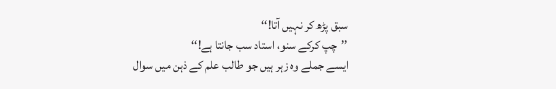سبق پڑھ کر نہیں آتا!‘‘
’’چپ کرکے سنو، استاد سب جانتا ہے!‘‘
ایسے جملے وہ زہر ہیں جو طالب علم کے ذہن میں سوال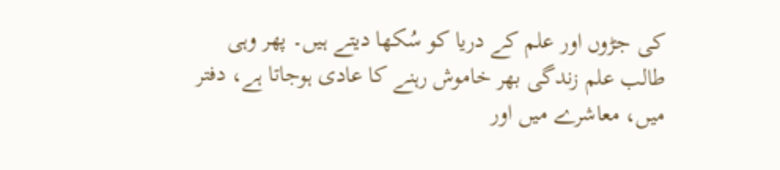کی جڑوں اور علم کے دریا کو سُکھا دیتے ہیں۔ پھر وہی طالب علم زندگی بھر خاموش رہنے کا عادی ہوجاتا ہے، دفتر میں، معاشرے میں اور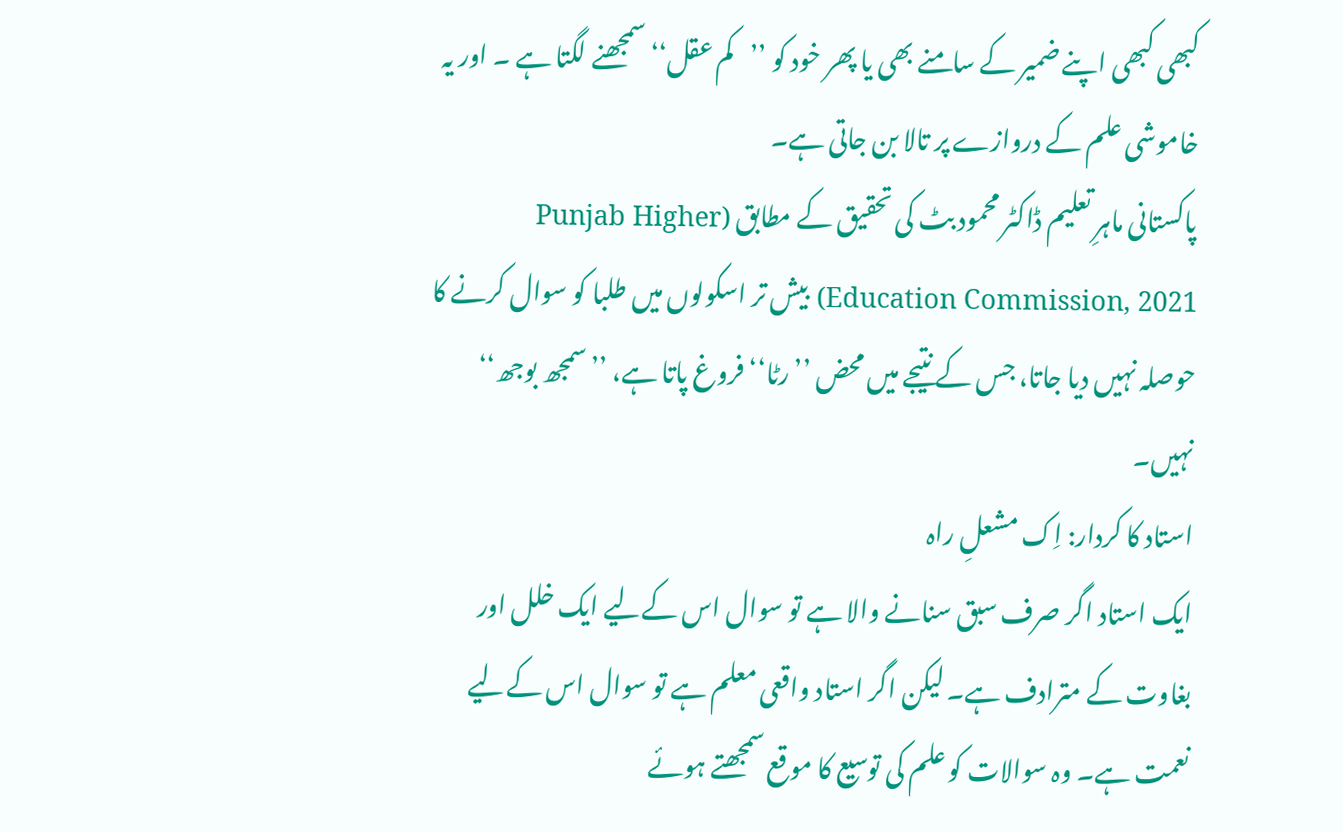کبھی کبھی اپنے ضمیر کے سامنے بھی یا پھر خود کو ’’کم عقل‘‘ سمجھنے لگتا ہے ۔ اور یہ خاموشی علم کے دروازے پر تالا بن جاتی ہے۔
پاکستانی ماہرِ تعلیم ڈاکٹر محمود بٹ کی تحقیق کے مطابق (Punjab Higher Education Commission, 2021) بیش تر اسکولوں میں طلبا کو سوال کرنے کا حوصلہ نہیں دیا جاتا، جس کے نتیجے میں محض ’’رٹا‘‘ فروغ پاتا ہے، ’’سمجھ بوجھ‘‘ نہیں۔
استاد کا کردار: اِک مشعلِ راہ
ایک استاد اگر صرف سبق سنانے والا ہے تو سوال اس کےلیے ایک خلل اور بغاوت کے مترادف ہے۔ لیکن اگر استاد واقعی معلم ہے تو سوال اس کےلیے نعمت ہے۔ وہ سوالات کو علم کی توسیع کا موقع سمجھتے ہوئے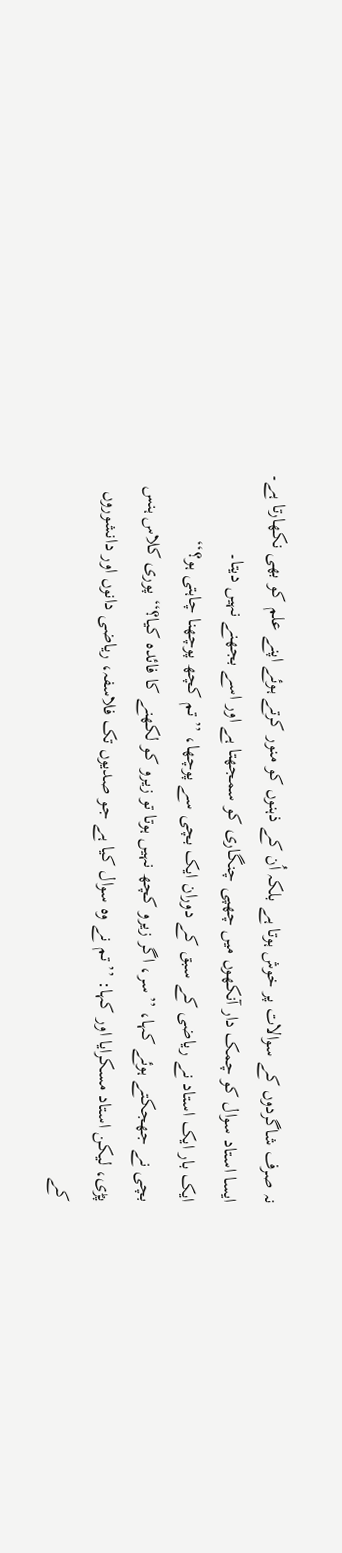نہ صرف شاگردوں کے سوالات پر خوش ہوتا ہے بلکہ اُن کے ذہنوں کو منور کرتے ہوئے اپنے علم کو بھی نکھارتا ہے۔ ایسا استاد سوال کو چمک دار آنکھوں میں چھپی چنگاری کو سمجھتا ہے اور اسے بجھنے نہیں دیتا۔
ایک بار ایک استاد نے ریاضی کے سبق کے دوران ایک بچی سے پوچھا، ’’تم کچھ پوچھنا چاہتی ہو؟‘‘
بچی نے جھجکتے ہوئے کہا، ’’سر، اگر زیرو کچھ نہیں ہوتا تو زیرو کو لکھنے کا فائدہ کیا؟‘‘ پوری کلاس ہنس پڑی، لیکن استاد مسکرایا اور کہا: ’’تم نے وہ سوال کیا ہے جو صدیوں تک فلاسفہ، ریاضی دانوں اور دانشوروں کے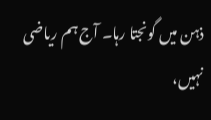ذہن میں گونجتا رہا۔ آج ہم ریاضی نہیں،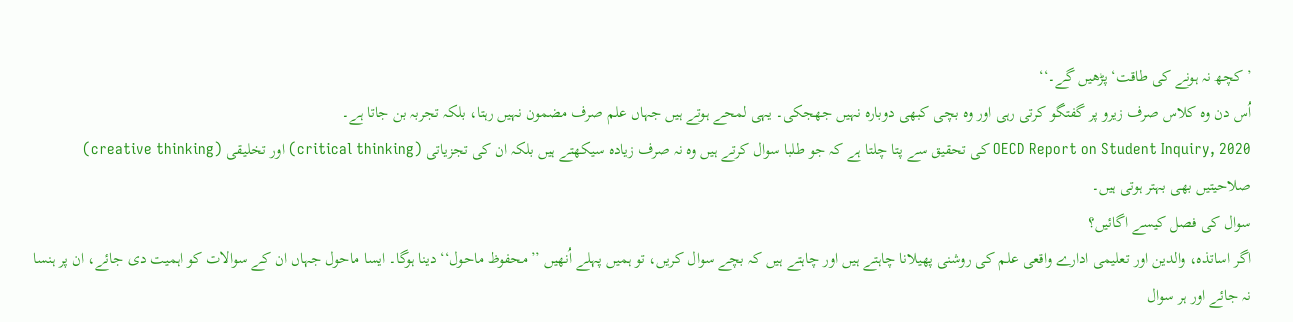’کچھ نہ ہونے کی طاقت‘ پڑھیں گے۔‘‘
اُس دن وہ کلاس صرف زیرو پر گفتگو کرتی رہی اور وہ بچی کبھی دوبارہ نہیں جھجکی۔ یہی لمحے ہوتے ہیں جہاں علم صرف مضمون نہیں رہتا، بلکہ تجربہ بن جاتا ہے۔
OECD Report on Student Inquiry, 2020 کی تحقیق سے پتا چلتا ہے کہ جو طلبا سوال کرتے ہیں وہ نہ صرف زیادہ سیکھتے ہیں بلکہ ان کی تجزیاتی (critical thinking) اور تخلیقی (creative thinking) صلاحیتیں بھی بہتر ہوتی ہیں۔
سوال کی فصل کیسے اگائیں؟
اگر اساتذہ، والدین اور تعلیمی ادارے واقعی علم کی روشنی پھیلانا چاہتے ہیں اور چاہتے ہیں کہ بچے سوال کریں، تو ہمیں پہلے اُنھیں ’’محفوظ ماحول‘‘ دینا ہوگا۔ ایسا ماحول جہاں ان کے سوالات کو اہمیت دی جائے، ان پر ہنسا نہ جائے اور ہر سوال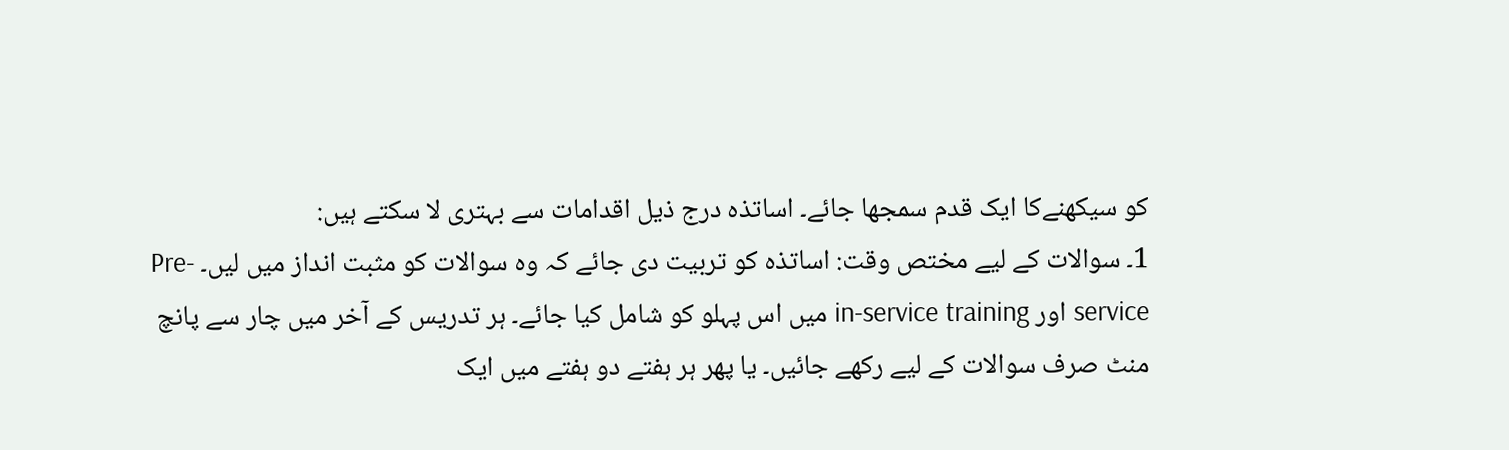کو سیکھنےکا ایک قدم سمجھا جائے۔ اساتذہ درج ذیل اقدامات سے بہتری لا سکتے ہیں:
1۔ سوالات کے لیے مختص وقت: اساتذہ کو تربیت دی جائے کہ وہ سوالات کو مثبت انداز میں لیں۔ Pre-service اور in-service training میں اس پہلو کو شامل کیا جائے۔ ہر تدریس کے آخر میں چار سے پانچ منٹ صرف سوالات کے لیے رکھے جائیں۔ یا پھر ہر ہفتے دو ہفتے میں ایک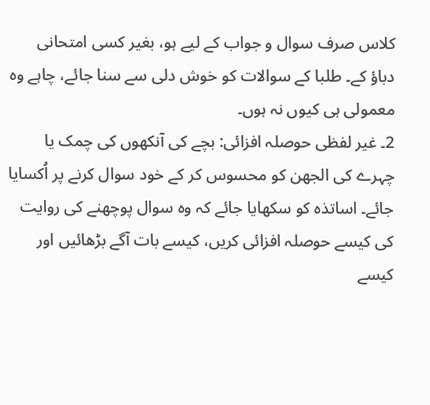کلاس صرف سوال و جواب کے لیے ہو، بغیر کسی امتحانی دباؤ کے۔ طلبا کے سوالات کو خوش دلی سے سنا جائے، چاہے وہ معمولی ہی کیوں نہ ہوں۔
2۔ غیر لفظی حوصلہ افزائی: بچے کی آنکھوں کی چمک یا چہرے کی الجھن کو محسوس کر کے خود سوال کرنے پر اُکسایا جائے۔ اساتذہ کو سکھایا جائے کہ وہ سوال پوچھنے کی روایت کی کیسے حوصلہ افزائی کریں، کیسے بات آگے بڑھائیں اور کیسے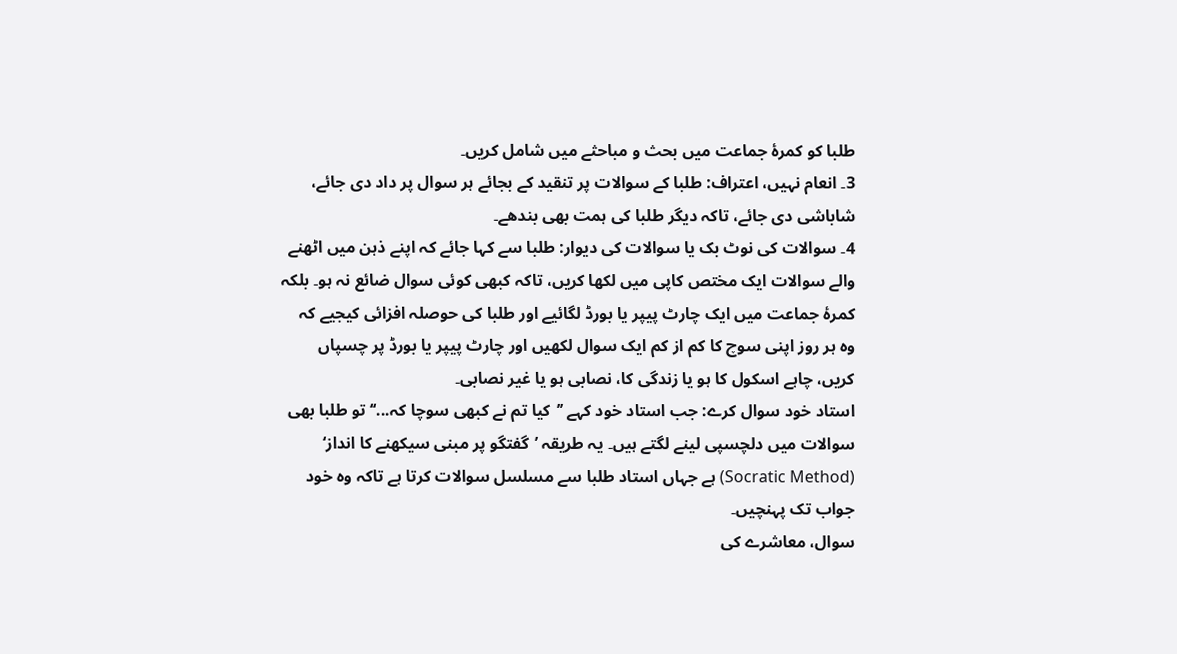طلبا کو کمرۂ جماعت میں بحث و مباحثے میں شامل کریں۔
3۔ انعام نہیں، اعتراف: طلبا کے سوالات پر تنقید کے بجائے ہر سوال پر داد دی جائے، شاباشی دی جائے، تاکہ دیگر طلبا کی ہمت بھی بندھے۔
4۔ سوالات کی نوٹ بک یا سوالات کی دیوار: طلبا سے کہا جائے کہ اپنے ذہن میں اٹھنے والے سوالات ایک مختص کاپی میں لکھا کریں، تاکہ کبھی کوئی سوال ضائع نہ ہو۔ بلکہ کمرۂ جماعت میں ایک چارٹ پیپر یا بورڈ لگائیے اور طلبا کی حوصلہ افزائی کیجیے کہ وہ ہر روز اپنی سوچ کا کم از کم ایک سوال لکھیں اور چارٹ پیپر یا بورڈ پر چسپاں کریں، چاہے اسکول کا ہو یا زندگی کا، نصابی ہو یا غیر نصابی۔
استاد خود سوال کرے: جب استاد خود کہے ’’کیا تم نے کبھی سوچا کہ...‘‘ تو طلبا بھی سوالات میں دلچسپی لینے لگتے ہیں۔ یہ طریقہ ’گفتگو پر مبنی سیکھنے کا انداز‘ (Socratic Method) ہے جہاں استاد طلبا سے مسلسل سوالات کرتا ہے تاکہ وہ خود جواب تک پہنچیں۔
سوال، معاشرے کی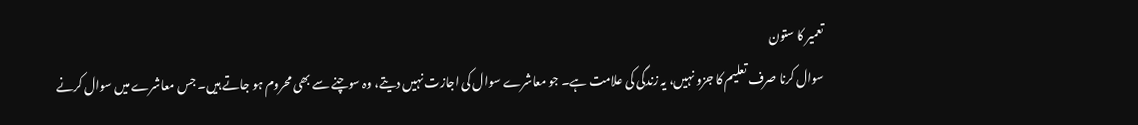تعمیر کا ستون
سوال کرنا صرف تعلیم کا جزو نہیں، یہ زندگی کی علامت ہے۔ جو معاشرے سوال کی اجازت نہیں دیتے، وہ سوچنے سے بھی محروم ہو جاتے ہیں۔ جس معاشرے میں سوال کرنے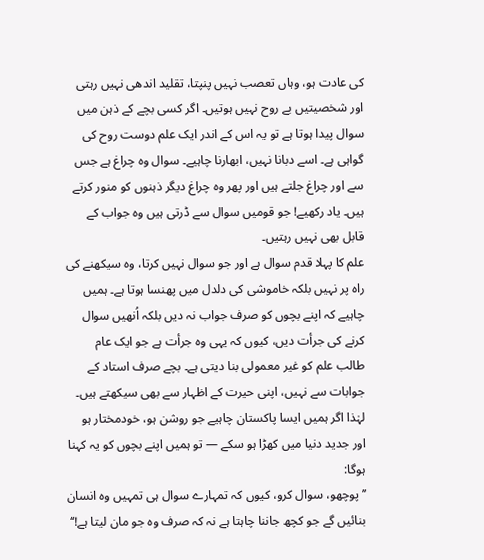کی عادت ہو، وہاں تعصب نہیں پنپتا، تقلید اندھی نہیں رہتی اور شخصیتیں بے روح نہیں ہوتیں۔ اگر کسی بچے کے ذہن میں سوال پیدا ہوتا ہے تو یہ اس کے اندر ایک علم دوست روح کی گواہی ہے۔ اسے دبانا نہیں، ابھارنا چاہیے۔ سوال وہ چراغ ہے جس سے اور چراغ جلتے ہیں اور پھر وہ چراغ دیگر ذہنوں کو منور کرتے ہیں۔ یاد رکھیے! جو قومیں سوال سے ڈرتی ہیں وہ جواب کے قابل بھی نہیں رہتیں۔
علم کا پہلا قدم سوال ہے اور جو سوال نہیں کرتا، وہ سیکھنے کی راہ پر نہیں بلکہ خاموشی کی دلدل میں پھنسا ہوتا ہے۔ ہمیں چاہیے کہ اپنے بچوں کو صرف جواب نہ دیں بلکہ اُنھیں سوال کرنے کی جرأت دیں، کیوں کہ یہی وہ جرأت ہے جو ایک عام طالب علم کو غیر معمولی بنا دیتی ہے۔ بچے صرف استاد کے جوابات سے نہیں، اپنی حیرت کے اظہار سے بھی سیکھتے ہیں۔ لہٰذا اگر ہمیں ایسا پاکستان چاہیے جو روشن ہو، خودمختار ہو اور جدید دنیا میں کھڑا ہو سکے — تو ہمیں اپنے بچوں کو یہ کہنا ہوگا:
’’پوچھو، سوال کرو، کیوں کہ تمہارے سوال ہی تمہیں وہ انسان بنائیں گے جو کچھ جاننا چاہتا ہے نہ کہ صرف وہ جو مان لیتا ہے!‘‘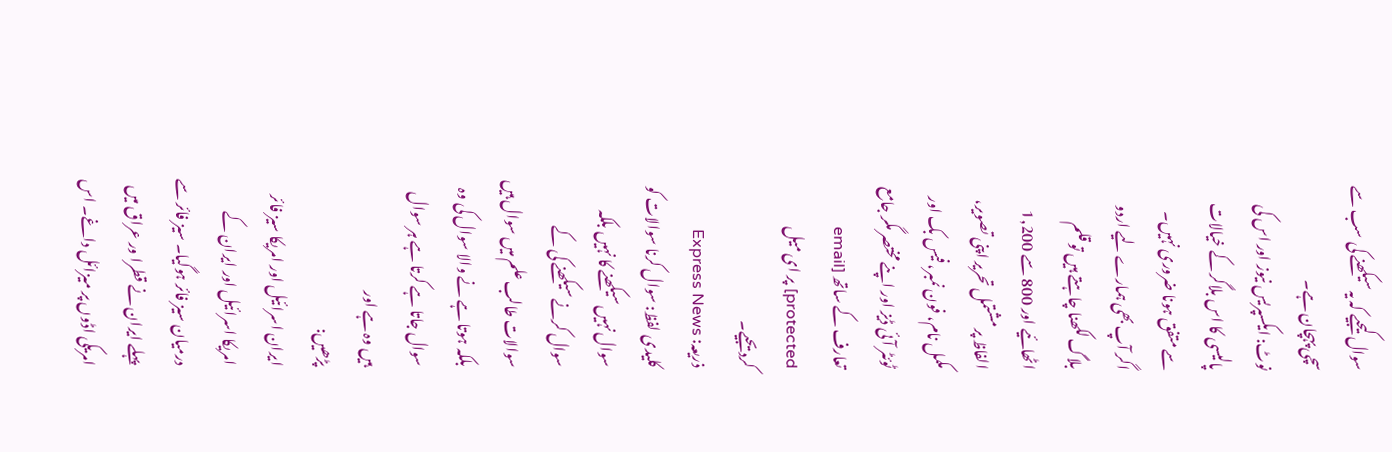سوال کیجیے کہ یہ سیکھنے کی سب سے سچی پہچان ہے۔
نوٹ: ایکسپریس نیوز اور اس کی پالیسی کا اس بلاگر کے خیالات سے متفق ہونا ضروری نہیں۔
اگر آپ بھی ہمارے لیے اردو بلاگ لکھنا چاہتے ہیں تو قلم اٹھائیے اور 800 سے 1,200 الفاظ پر مشتمل تحریر اپنی تصویر، مکمل نام، فون نمبر، فیس بک اور ٹوئٹر آئی ڈیز اور اپنے مختصر مگر جامع تعارف کے ساتھ [email protected] پر ای میل کردیجیے۔
ذریعہ: Express News
کلیدی لفظ: سوال کرنا سوالات کو سوال نہیں سیکھنے کا نہیں بلکہ سوال کرنے سیکھنے کی کے سوالات طالب علم میں سوال ہیں بلکہ ہوتا ہے نے والا سوال کی وہ سوال جاتا ہے کرتا ہے ہر سوال ہیں وہ ہے اور
پڑھیں:
ایران اسرائیل اور امریکا سیز فائر
امریکا اسرائیل اور ایران کے درمیان سیز فائر ہوگیا۔ سیز فائر سے پہلے ایران نے قطرا ور عراق میں امریکی اڈوں پر میزائل داغے۔ اس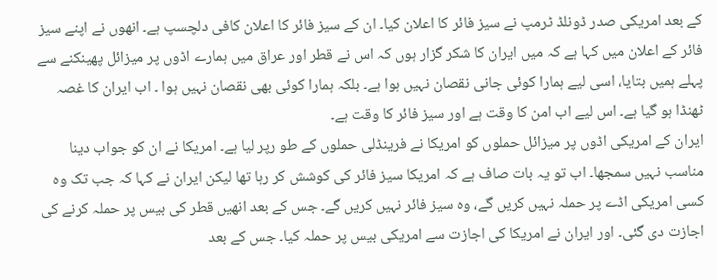کے بعد امریکی صدر ڈونلڈ ٹرمپ نے سیز فائر کا اعلان کیا۔ ان کے سیز فائر کا اعلان کافی دلچسپ ہے۔ انھوں نے اپنے سیز فائر کے اعلان میں کہا ہے کہ میں ایران کا شکر گزار ہوں کہ اس نے قطر اور عراق میں ہمارے اڈوں پر میزائل پھینکنے سے پہلے ہمیں بتایا، اسی لیے ہمارا کوئی جانی نقصان نہیں ہوا ہے۔ بلکہ ہمارا کوئی بھی نقصان نہیں ہوا ۔ اب ایران کا غصہ ٹھنڈا ہو گیا ہے۔ اس لیے اب امن کا وقت ہے اور سیز فائر کا وقت ہے۔
ایران کے امریکی اڈوں پر میزائل حملوں کو امریکا نے فرینڈلی حملوں کے طو رپر لیا ہے۔ امریکا نے ان کو جواب دینا مناسب نہیں سمجھا۔ اب تو یہ بات صاف ہے کہ امریکا سیز فائر کی کوشش کر رہا تھا لیکن ایران نے کہا کہ جب تک وہ کسی امریکی اڈے پر حملہ نہیں کریں گے، وہ سیز فائر نہیں کریں گے۔ جس کے بعد انھیں قطر کی بیس پر حملہ کرنے کی اجازت دی گئی۔ اور ایران نے امریکا کی اجازت سے امریکی بیس پر حملہ کیا۔ جس کے بعد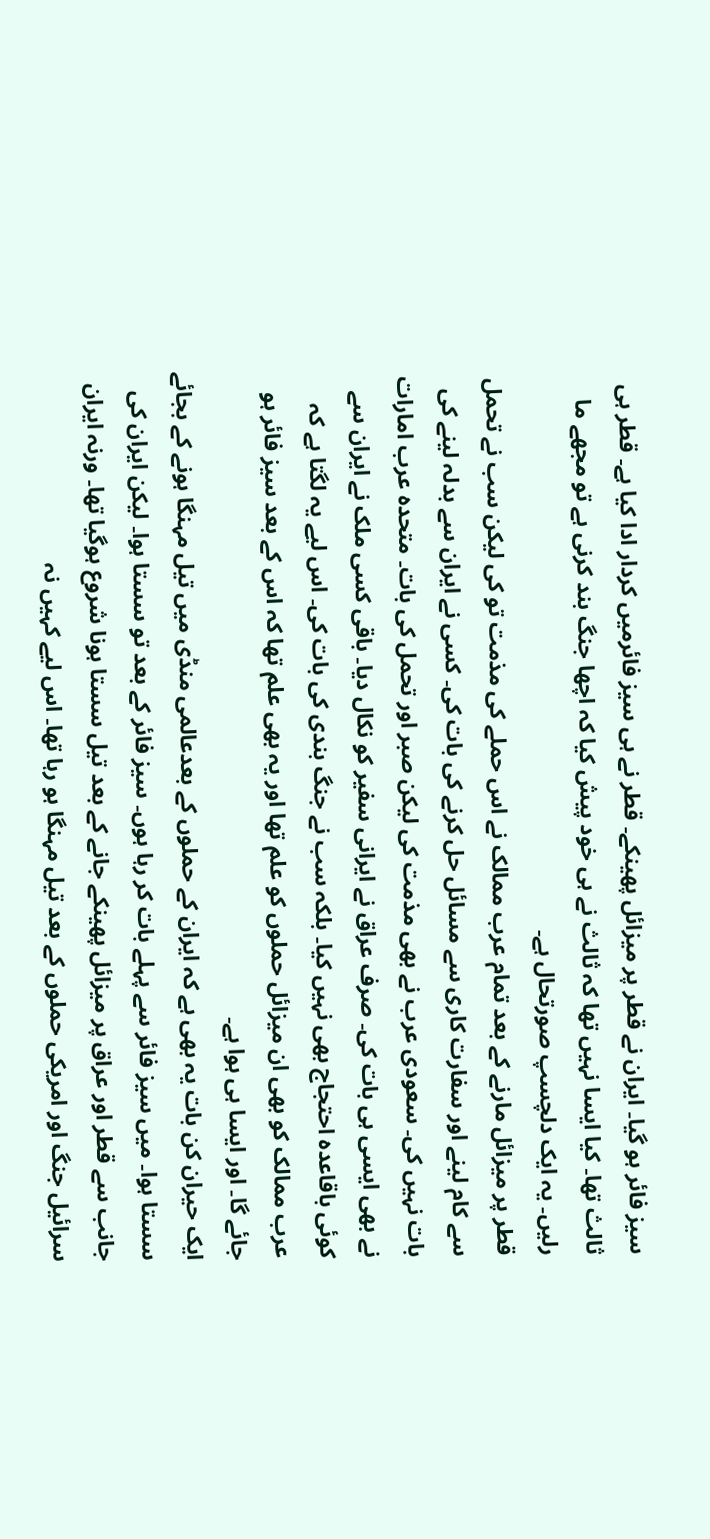سیز فائر ہو گیا۔ ایران نے قطر پر میزائل پھینکے۔ قطر نے ہی سیز فائرمیں کردار ادا کیا ہے۔ قطر ہی ثالث تھا۔ کیا ایسا نہیں تھا کہ ثالث نے ہی خود پیش کیا کہ اچھا جنگ بند کرنی ہے تو مجھے ما رلیں۔ یہ ایک دلچسپ صورتحال ہے۔
قطر پر میزائل مارنے کے بعد تمام عرب ممالک نے اس حملے کی مذمت تو کی لیکن سب نے تحمل سے کام لینے اور سفارت کاری سے مسائل حل کرنے کی بات کی۔ کسی نے ایران سے بدلہ لینے کی بات نہیں کی۔ سعودی عرب نے بھی مذمت کی لیکن صبر اور تحمل کی بات۔ متحدہ عرب امارات نے بھی ایسی ہی بات کی۔ صرف عراق نے ایرانی سفیر کو نکال دیا۔ باقی کسی ملک نے ایران سے کوئی باقاعدہ احتجاج بھی نہیں کیا۔ بلکہ سب نے جنگ بندی کی بات کی۔ اس لیے یہ لگتا ہے کہ عرب ممالک کو بھی ان میزائل حملوں کو علم تھا اور یہ بھی علم تھا کہ اس کے بعد سیز فائر ہو جائے گا۔ اور ایسا ہی ہوا ہے۔
ایک حیران کن بات یہ بھی ہے کہ ایران کے حملوں کے بعدعالمی منڈی میں تیل مہنگا ہونے کے بجائے سستا ہوا۔ میں سیز فائر سے پہلے بات کر رہا ہوں۔ سیز فائر کے بعد تو سستا ہوا۔ لیکن ایران کی جانب سے قطر اور عراق پر میزائل پھینکے جانے کے بعد تیل سستا ہونا شروع ہوگیا تھا۔ ورنہ ایران سرائیل جنگ اور امریکی حملوں کے بعد تیل مہنگا ہو رہا تھا۔ اس لیے کہیں نہ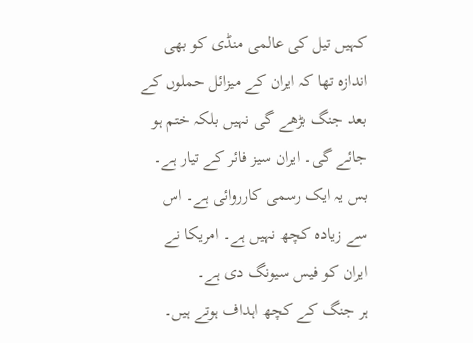کہیں تیل کی عالمی منڈی کو بھی اندازہ تھا کہ ایران کے میزائل حملوں کے بعد جنگ بڑھے گی نہیں بلکہ ختم ہو جائے گی۔ ایران سیز فائر کے تیار ہے۔ بس یہ ایک رسمی کارروائی ہے۔ اس سے زیادہ کچھ نہیں ہے۔ امریکا نے ایران کو فیس سیونگ دی ہے۔
ہر جنگ کے کچھ اہداف ہوتے ہیں۔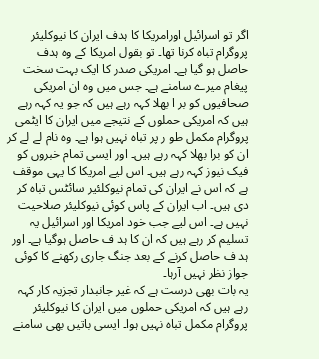اگر تو اسرائیل اورامریکا کا ہدف ایران کا نیوکلیئر پروگرام تباہ کرنا تھا۔ تو بقول امریکا کے وہ ہدف حاصل ہو گیا ہے۔ امریکی صدر کا ایک بہت سخت پیغام میرے سامنے ہے۔ جس میں وہ ان امریکی صحافیوں کو بر ا بھلا کہہ رہے ہیں کہ جو یہ کہہ رہے ہیں کہ امریکی حملوں کے نتیجے میں ایران کا ایٹمی پروگرام مکمل طو ر پر تباہ نہیں ہوا ہے۔ وہ نام لے لے کر ان کو برا بھلا کہہ رہے ہیں۔ اور ایسی تمام خبروں کو فیک نیوز کہہ رہے ہیں۔ اس لیے امریکا کا یہی موقف ہے کہ اس نے ایران کی تمام نیوکلئیر سائٹس تباہ کر دی ہیں۔ اب ایران کے پاس کوئی نیوکلیئر صلاحیت نہیں ہے۔ اس لیے جب خود امریکا اور اسرائیل یہ تسلیم کر رہے ہیں کہ ان کا ہد ف حاصل ہوگیا ہے۔ اور ہد ف حاصل کرنے کے بعد جنگ جاری رکھنے کا کوئی جواز نظر نہیں آرہا۔
یہ بات بھی درست ہے کہ غیر جانبدار تجزیہ کار کہہ رہے ہیں کہ امریکی حملوں میں ایران کا نیوکلیئر پروگرام مکمل تباہ نہیں ہوا۔ ایسی باتیں بھی سامنے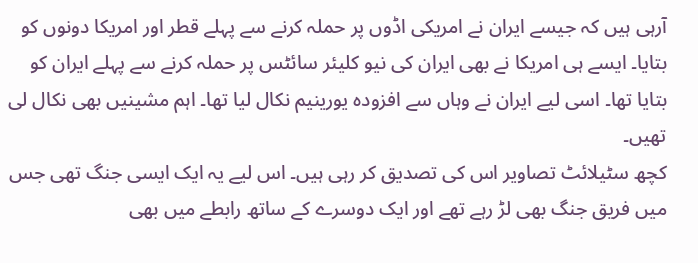آرہی ہیں کہ جیسے ایران نے امریکی اڈوں پر حملہ کرنے سے پہلے قطر اور امریکا دونوں کو بتایا۔ ایسے ہی امریکا نے بھی ایران کی نیو کلیئر سائٹس پر حملہ کرنے سے پہلے ایران کو بتایا تھا۔ اسی لیے ایران نے وہاں سے افزودہ یورینیم نکال لیا تھا۔ اہم مشینیں بھی نکال لی تھیں۔
کچھ سٹیلائٹ تصاویر اس کی تصدیق کر رہی ہیں۔ اس لیے یہ ایک ایسی جنگ تھی جس میں فریق جنگ بھی لڑ رہے تھے اور ایک دوسرے کے ساتھ رابطے میں بھی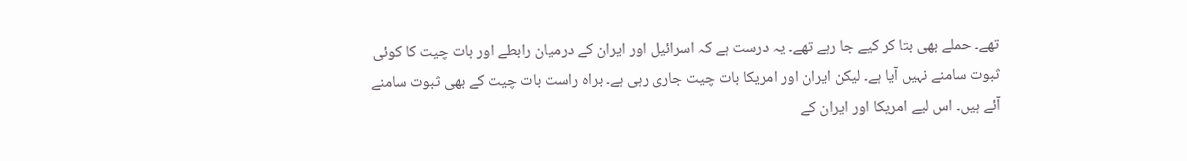تھے۔ حملے بھی بتا کر کیے جا رہے تھے۔ یہ درست ہے کہ اسرائیل اور ایران کے درمیان رابطے اور بات چیت کا کوئی ثبوت سامنے نہیں آیا ہے۔ لیکن ایران اور امریکا بات چیت جاری رہی ہے۔ براہ راست بات چیت کے بھی ثبوت سامنے آئے ہیں۔ اس لیے امریکا اور ایران کے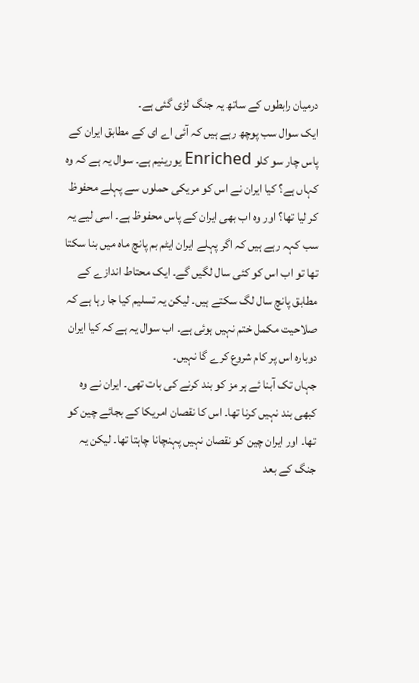درمیان رابطوں کے ساتھ یہ جنگ لڑی گئی ہے۔
ایک سوال سب پوچھ رہے ہیں کہ آئی اے ای کے مطابق ایران کے پاس چار سو کلو Enriched یورینیم ہے۔ سوال یہ ہے کہ وہ کہاں ہے؟ کیا ایران نے اس کو مریکی حملوں سے پہلے محفوظ کر لیا تھا؟ اور وہ اب بھی ایران کے پاس محفوظ ہے۔ اسی لیے یہ سب کہہ رہے ہیں کہ اگر پہلے ایران ایٹم بم پانچ ماہ میں بنا سکتا تھا تو اب اس کو کئی سال لگیں گے۔ ایک محتاط اندازے کے مطابق پانچ سال لگ سکتے ہیں۔ لیکن یہ تسلیم کیا جا رہا ہے کہ صلاحیت مکمل ختم نہیں ہوئی ہے۔ اب سوال یہ ہے کہ کیا ایران دوبارہ اس پر کام شروع کرے گا نہیں۔
جہاں تک آبنا ئے ہر مز کو بند کرنے کی بات تھی۔ ایران نے وہ کبھی بند نہیں کرنا تھا۔ اس کا نقصان امریکا کے بجائے چین کو تھا۔ اور ایران چین کو نقصان نہیں پہنچانا چاہتا تھا۔ لیکن یہ جنگ کے بعد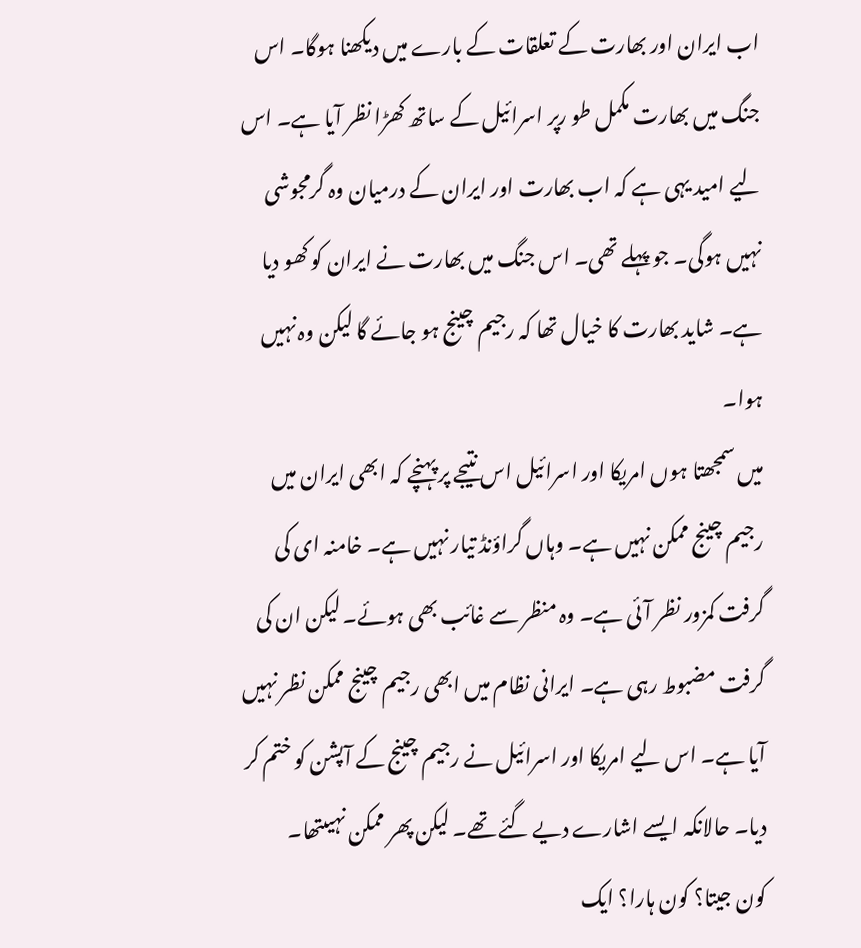اب ایران اور بھارت کے تعلقات کے بارے میں دیکھنا ہوگا۔ اس جنگ میں بھارت مکمل طو رپر اسرائیل کے ساتھ کھڑا نظر آیا ہے۔ اس لیے امید یہی ہے کہ اب بھارت اور ایران کے درمیان وہ گرمجوشی نہیں ہوگی۔ جو پہلے تھی۔ اس جنگ میں بھارت نے ایران کو کھو دیا ہے۔ شاید بھارت کا خیال تھا کہ رجیم چینج ہو جائے گا لیکن وہ نہیں ہوا۔
میں سمجھتا ہوں امریکا اور اسرائیل اس نتیجے پر پہنچے کہ ابھی ایران میں رجیم چینج ممکن نہیں ہے۔ وہاں گراؤنڈ تیار نہیں ہے۔ خامنہ ای کی گرفت کمزور نظر آئی ہے۔ وہ منظر سے غائب بھی ہوئے۔ لیکن ان کی گرفت مضبوط رہی ہے۔ ایرانی نظام میں ابھی رجیم چینج ممکن نظر نہیں آیا ہے۔ اس لیے امریکا اور اسرائیل نے رجیم چینج کے آپشن کو ختم کر دیا۔ حالانکہ ایسے اشارے دیے گئے تھے۔ لیکن پھر ممکن نہیںتھا۔
کون جیتا؟ کون ہارا؟ ایک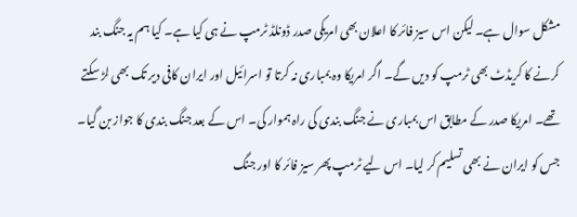مشکل سوال ہے۔ لیکن اس سیز فائر کا اعلان بھی امریکی صدر ڈونلڈ ٹرمپ نے ہی کیا ہے۔ کیا ہم یہ جنگ بند کرنے کا کریڈٹ بھی ٹرمپ کو دیں گے۔ اگر امریکا وہ بمباری نہ کرتا تو اسرائیل اور ایران کافی دیر تک بھی لڑ سکتے تھے۔ امریکا صدر کے مطابق اس بمباری نے جنگ بندی کی راہ ہموار کی۔ اس کے بعد جنگ بندی کا جواز بن گیا۔ جس کو ایران نے بھی تسلیم کر لیا۔ اس لیے ٹرمپ پھر سیز فائر کا اور جنگ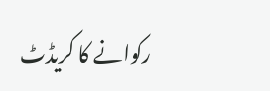رکوانے کا کریڈٹ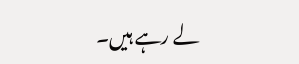لے رہے ہیں۔